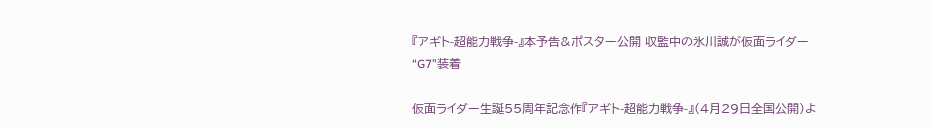『アギト-超能力戦争-』本予告&ポスター公開 収監中の氷川誠が仮面ライダー“G7”装着

仮面ライダー生誕55周年記念作『アギト-超能力戦争-』(4月29日全国公開)よ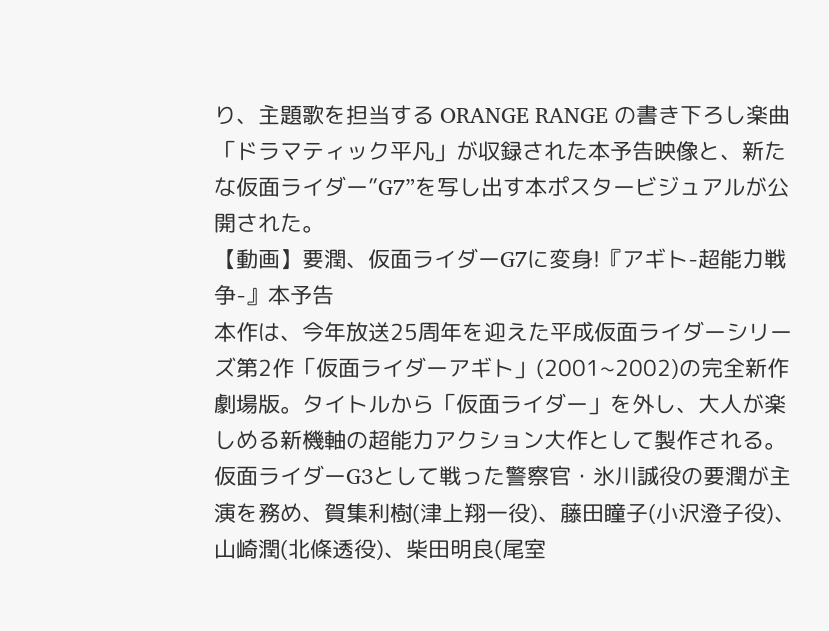り、主題歌を担当する ORANGE RANGE の書き下ろし楽曲「ドラマティック平凡」が収録された本予告映像と、新たな仮面ライダー”G7”を写し出す本ポスタービジュアルが公開された。
【動画】要潤、仮面ライダーG7に変身!『アギト-超能力戦争-』本予告
本作は、今年放送25周年を迎えた平成仮面ライダーシリーズ第2作「仮面ライダーアギト」(2001~2002)の完全新作劇場版。タイトルから「仮面ライダー」を外し、大人が楽しめる新機軸の超能力アクション大作として製作される。仮面ライダーG3として戦った警察官・氷川誠役の要潤が主演を務め、賀集利樹(津上翔一役)、藤田瞳子(小沢澄子役)、山崎潤(北條透役)、柴田明良(尾室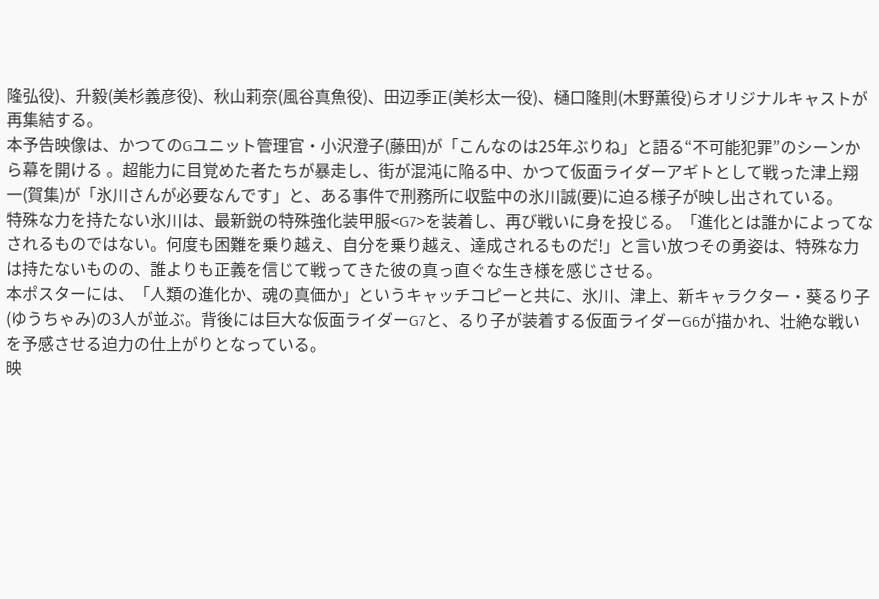隆弘役)、升毅(美杉義彦役)、秋山莉奈(風谷真魚役)、田辺季正(美杉太一役)、樋口隆則(木野薫役)らオリジナルキャストが再集結する。
本予告映像は、かつてのGユニット管理官・小沢澄子(藤田)が「こんなのは25年ぶりね」と語る“不可能犯罪”のシーンから幕を開ける 。超能力に目覚めた者たちが暴走し、街が混沌に陥る中、かつて仮面ライダーアギトとして戦った津上翔一(賀集)が「氷川さんが必要なんです」と、ある事件で刑務所に収監中の氷川誠(要)に迫る様子が映し出されている。
特殊な力を持たない氷川は、最新鋭の特殊強化装甲服<G7>を装着し、再び戦いに身を投じる。「進化とは誰かによってなされるものではない。何度も困難を乗り越え、自分を乗り越え、達成されるものだ!」と言い放つその勇姿は、特殊な力は持たないものの、誰よりも正義を信じて戦ってきた彼の真っ直ぐな生き様を感じさせる。
本ポスターには、「人類の進化か、魂の真価か」というキャッチコピーと共に、氷川、津上、新キャラクター・葵るり子(ゆうちゃみ)の3人が並ぶ。背後には巨大な仮面ライダーG7と、るり子が装着する仮面ライダーG6が描かれ、壮絶な戦いを予感させる迫力の仕上がりとなっている。
映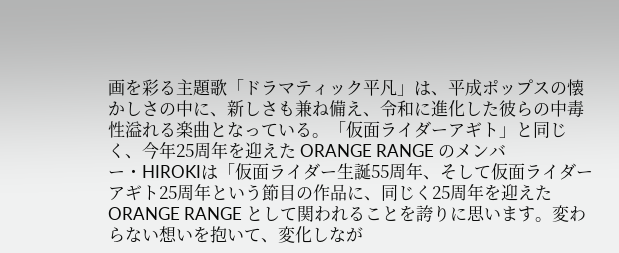画を彩る主題歌「ドラマティック平凡」は、平成ポップスの懐かしさの中に、新しさも兼ね備え、令和に進化した彼らの中毒性溢れる楽曲となっている。「仮面ライダーアギト」と同じく、今年25周年を迎えた ORANGE RANGE のメンバー・HIROKIは「仮面ライダー生誕55周年、そして仮面ライダーアギト25周年という節目の作品に、同じく25周年を迎えた ORANGE RANGE として関われることを誇りに思います。変わらない想いを抱いて、変化しなが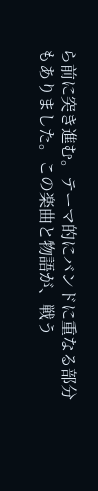ら前に突き進む。テーマ的にバンドに重なる部分もありました。この楽曲と物語が、戦う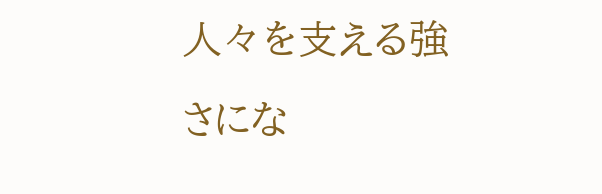人々を支える強さにな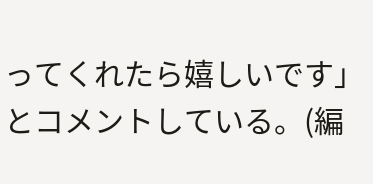ってくれたら嬉しいです」とコメントしている。(編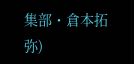集部・倉本拓弥)